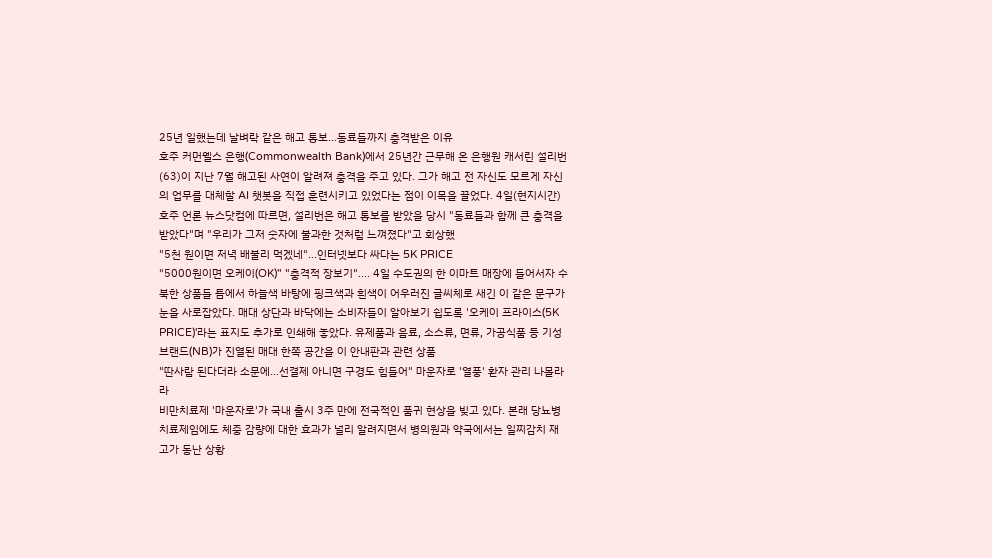25년 일했는데 날벼락 같은 해고 통보…동료들까지 충격받은 이유
호주 커먼웰스 은행(Commonwealth Bank)에서 25년간 근무해 온 은행원 캐서린 설리번(63)이 지난 7월 해고된 사연이 알려져 충격을 주고 있다. 그가 해고 전 자신도 모르게 자신의 업무를 대체할 AI 챗봇을 직접 훈련시키고 있었다는 점이 이목을 끌었다. 4일(현지시간) 호주 언론 뉴스닷컴에 따르면, 설리번은 해고 통보를 받았을 당시 "동료들과 함께 큰 충격을 받았다"며 "우리가 그저 숫자에 불과한 것처럼 느껴졌다"고 회상했
"5천 원이면 저녁 배불리 먹겠네"…인터넷보다 싸다는 5K PRICE
"5000원이면 오케이(OK)" "충격적 장보기"…. 4일 수도권의 한 이마트 매장에 들어서자 수북한 상품들 틈에서 하늘색 바탕에 핑크색과 흰색이 어우러진 글씨체로 새긴 이 같은 문구가 눈을 사로잡았다. 매대 상단과 바닥에는 소비자들이 알아보기 쉽도록 '오케이 프라이스(5K PRICE)'라는 표지도 추가로 인쇄해 놓았다. 유제품과 음료, 소스류, 면류, 가공식품 등 기성브랜드(NB)가 진열된 매대 한쪽 공간을 이 안내판과 관련 상품
"딴사람 된다더라 소문에…선결제 아니면 구경도 힘들어" 마운자로 '열풍' 환자 관리 나몰라라
비만치료제 '마운자로'가 국내 출시 3주 만에 전국적인 품귀 현상을 빚고 있다. 본래 당뇨병 치료제임에도 체중 감량에 대한 효과가 널리 알려지면서 병의원과 약국에서는 일찌감치 재고가 동난 상황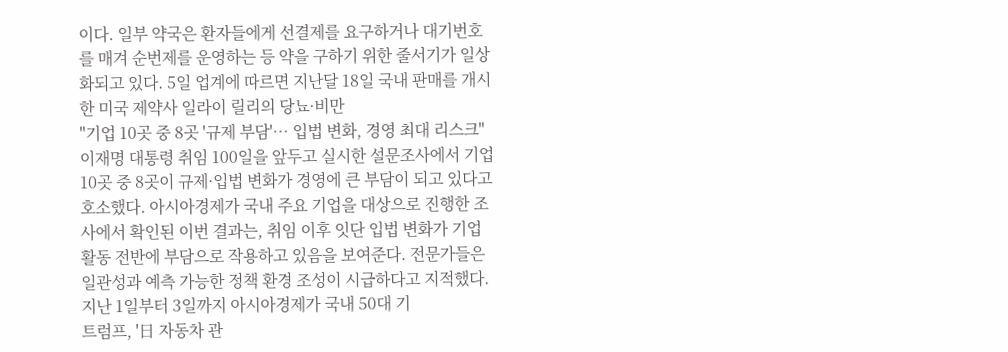이다. 일부 약국은 환자들에게 선결제를 요구하거나 대기번호를 매겨 순번제를 운영하는 등 약을 구하기 위한 줄서기가 일상화되고 있다. 5일 업계에 따르면 지난달 18일 국내 판매를 개시한 미국 제약사 일라이 릴리의 당뇨·비만
"기업 10곳 중 8곳 '규제 부담'… 입법 변화, 경영 최대 리스크"
이재명 대통령 취임 100일을 앞두고 실시한 설문조사에서 기업 10곳 중 8곳이 규제·입법 변화가 경영에 큰 부담이 되고 있다고 호소했다. 아시아경제가 국내 주요 기업을 대상으로 진행한 조사에서 확인된 이번 결과는, 취임 이후 잇단 입법 변화가 기업 활동 전반에 부담으로 작용하고 있음을 보여준다. 전문가들은 일관성과 예측 가능한 정책 환경 조성이 시급하다고 지적했다. 지난 1일부터 3일까지 아시아경제가 국내 50대 기
트럼프, '日 자동차 관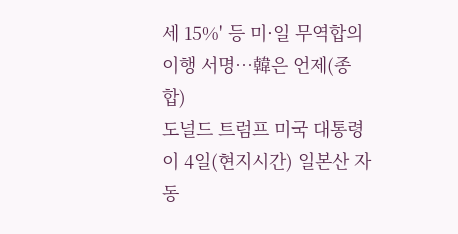세 15%' 등 미·일 무역합의 이행 서명…韓은 언제(종합)
도널드 트럼프 미국 대통령이 4일(현지시간) 일본산 자동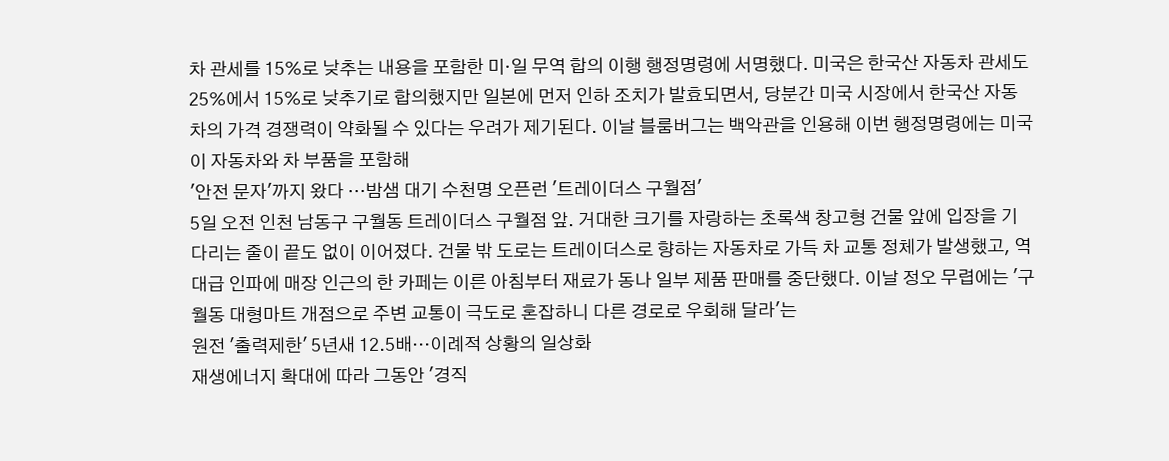차 관세를 15%로 낮추는 내용을 포함한 미·일 무역 합의 이행 행정명령에 서명했다. 미국은 한국산 자동차 관세도 25%에서 15%로 낮추기로 합의했지만 일본에 먼저 인하 조치가 발효되면서, 당분간 미국 시장에서 한국산 자동차의 가격 경쟁력이 약화될 수 있다는 우려가 제기된다. 이날 블룸버그는 백악관을 인용해 이번 행정명령에는 미국이 자동차와 차 부품을 포함해
'안전 문자'까지 왔다 …밤샘 대기 수천명 오픈런 '트레이더스 구월점'
5일 오전 인천 남동구 구월동 트레이더스 구월점 앞. 거대한 크기를 자랑하는 초록색 창고형 건물 앞에 입장을 기다리는 줄이 끝도 없이 이어졌다. 건물 밖 도로는 트레이더스로 향하는 자동차로 가득 차 교통 정체가 발생했고, 역대급 인파에 매장 인근의 한 카페는 이른 아침부터 재료가 동나 일부 제품 판매를 중단했다. 이날 정오 무렵에는 '구월동 대형마트 개점으로 주변 교통이 극도로 혼잡하니 다른 경로로 우회해 달라'는
원전 '출력제한' 5년새 12.5배…이례적 상황의 일상화
재생에너지 확대에 따라 그동안 '경직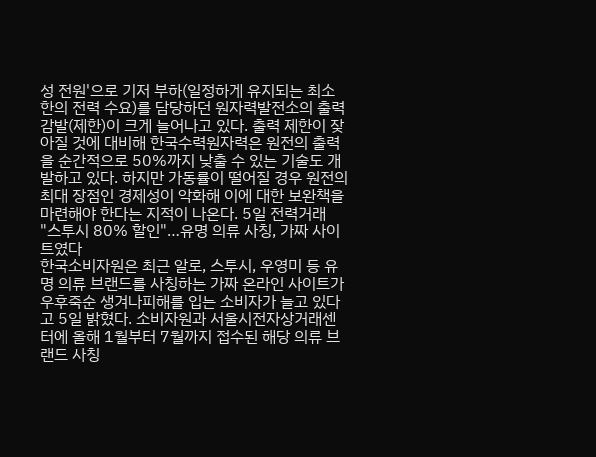성 전원'으로 기저 부하(일정하게 유지되는 최소한의 전력 수요)를 담당하던 원자력발전소의 출력 감발(제한)이 크게 늘어나고 있다. 출력 제한이 잦아질 것에 대비해 한국수력원자력은 원전의 출력을 순간적으로 50%까지 낮출 수 있는 기술도 개발하고 있다. 하지만 가동률이 떨어질 경우 원전의 최대 장점인 경제성이 악화해 이에 대한 보완책을 마련해야 한다는 지적이 나온다. 5일 전력거래
"스투시 80% 할인"…유명 의류 사칭, 가짜 사이트였다
한국소비자원은 최근 알로, 스투시, 우영미 등 유명 의류 브랜드를 사칭하는 가짜 온라인 사이트가 우후죽순 생겨나피해를 입는 소비자가 늘고 있다고 5일 밝혔다. 소비자원과 서울시전자상거래센터에 올해 1월부터 7월까지 접수된 해당 의류 브랜드 사칭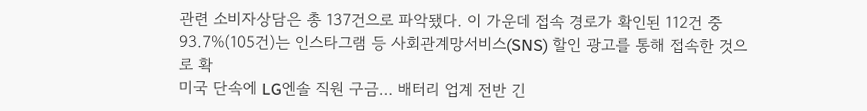관련 소비자상담은 총 137건으로 파악됐다. 이 가운데 접속 경로가 확인된 112건 중 93.7%(105건)는 인스타그램 등 사회관계망서비스(SNS) 할인 광고를 통해 접속한 것으로 확
미국 단속에 LG엔솔 직원 구금… 배터리 업계 전반 긴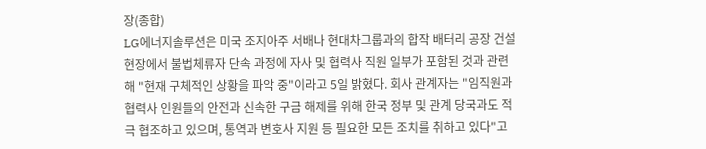장(종합)
LG에너지솔루션은 미국 조지아주 서배나 현대차그룹과의 합작 배터리 공장 건설 현장에서 불법체류자 단속 과정에 자사 및 협력사 직원 일부가 포함된 것과 관련해 "현재 구체적인 상황을 파악 중"이라고 5일 밝혔다. 회사 관계자는 "임직원과 협력사 인원들의 안전과 신속한 구금 해제를 위해 한국 정부 및 관계 당국과도 적극 협조하고 있으며, 통역과 변호사 지원 등 필요한 모든 조치를 취하고 있다"고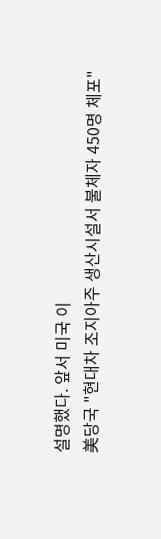설명했다. 앞서 미국 이
美당국 "현대차 조지아주 생산시설서 불체자 450명 체포"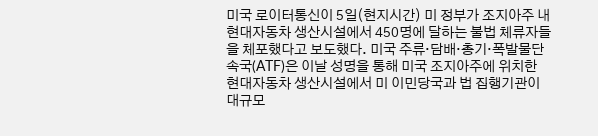미국 로이터통신이 5일(현지시간) 미 정부가 조지아주 내 현대자동차 생산시설에서 450명에 달하는 불법 체류자들을 체포했다고 보도했다. 미국 주류·담배·총기·폭발물단속국(ATF)은 이날 성명을 통해 미국 조지아주에 위치한 현대자동차 생산시설에서 미 이민당국과 법 집행기관이 대규모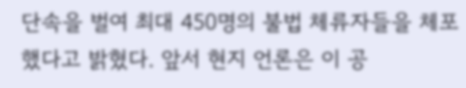단속을 벌여 최대 450명의 불법 체류자들을 체포했다고 밝혔다. 앞서 현지 언론은 이 공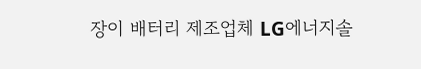장이 배터리 제조업체 LG에너지솔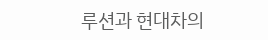루션과 현대차의